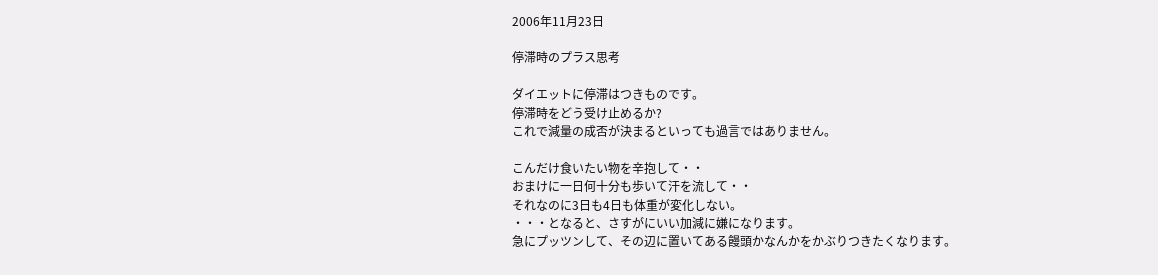2006年11月23日

停滞時のプラス思考

ダイエットに停滞はつきものです。
停滞時をどう受け止めるか?
これで減量の成否が決まるといっても過言ではありません。

こんだけ食いたい物を辛抱して・・
おまけに一日何十分も歩いて汗を流して・・
それなのに3日も4日も体重が変化しない。
・・・となると、さすがにいい加減に嫌になります。
急にプッツンして、その辺に置いてある饅頭かなんかをかぶりつきたくなります。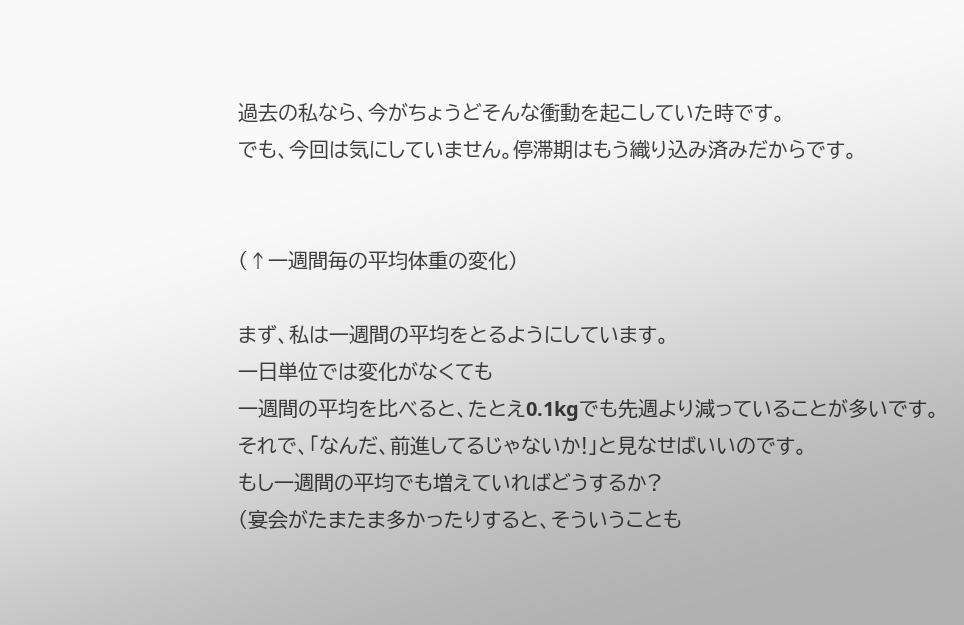過去の私なら、今がちょうどそんな衝動を起こしていた時です。
でも、今回は気にしていません。停滞期はもう織り込み済みだからです。


(↑一週間毎の平均体重の変化)

まず、私は一週間の平均をとるようにしています。
一日単位では変化がなくても
一週間の平均を比べると、たとえ0.1kgでも先週より減っていることが多いです。
それで、「なんだ、前進してるじゃないか!」と見なせばいいのです。
もし一週間の平均でも増えていればどうするか?
(宴会がたまたま多かったりすると、そういうことも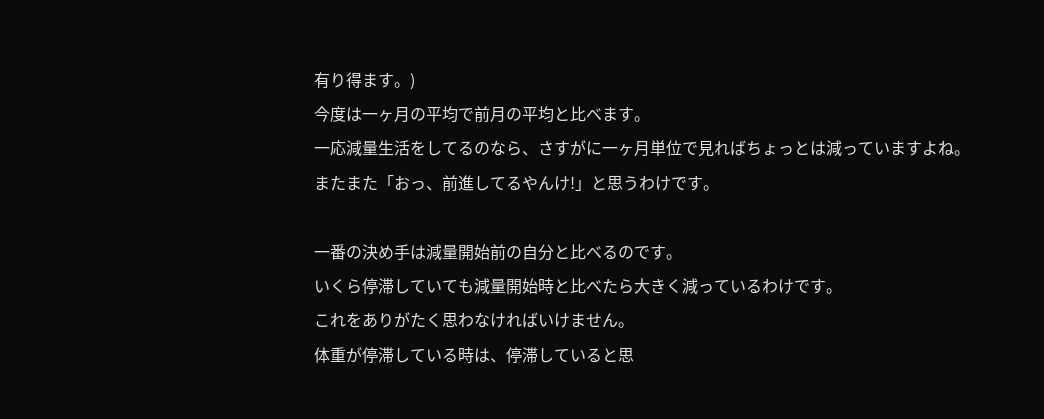有り得ます。)
今度は一ヶ月の平均で前月の平均と比べます。
一応減量生活をしてるのなら、さすがに一ヶ月単位で見ればちょっとは減っていますよね。
またまた「おっ、前進してるやんけ!」と思うわけです。

一番の決め手は減量開始前の自分と比べるのです。
いくら停滞していても減量開始時と比べたら大きく減っているわけです。
これをありがたく思わなければいけません。
体重が停滞している時は、停滞していると思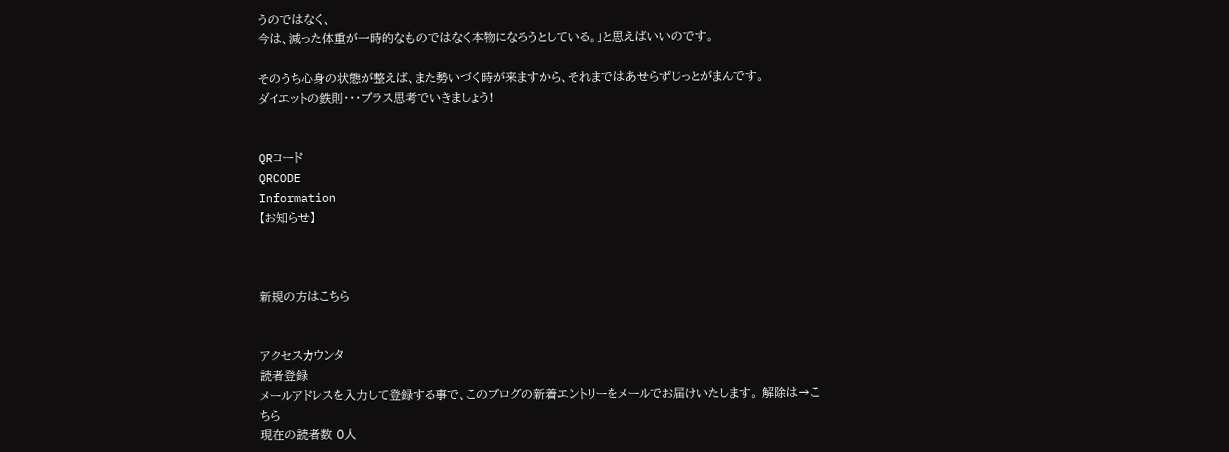うのではなく、
今は、減った体重が一時的なものではなく本物になろうとしている。」と思えばいいのです。

そのうち心身の状態が整えば、また勢いづく時が来ますから、それまではあせらずじっとがまんです。
ダイエットの鉄則・・・プラス思考でいきましょう!


QRコード
QRCODE
Information
【お知らせ】



新規の方はこちら


アクセスカウンタ
読者登録
メールアドレスを入力して登録する事で、このブログの新着エントリーをメールでお届けいたします。 解除は→こちら
現在の読者数 0人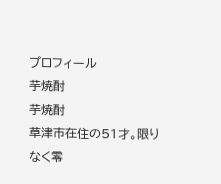プロフィール
芋焼酎
芋焼酎
草津市在住の51才。限りなく零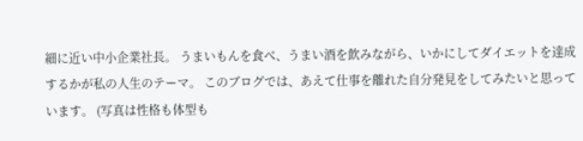細に近い中小企業社長。 うまいもんを食べ、うまい酒を飲みながら、いかにしてダイエットを達成するかが私の人生のテーマ。 このブログでは、あえて仕事を離れた自分発見をしてみたいと思っています。 (写真は性格も体型も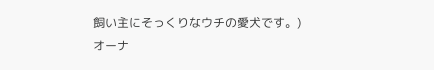飼い主にそっくりなウチの愛犬です。)
オーナ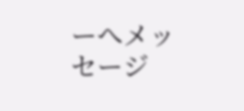ーへメッセージ